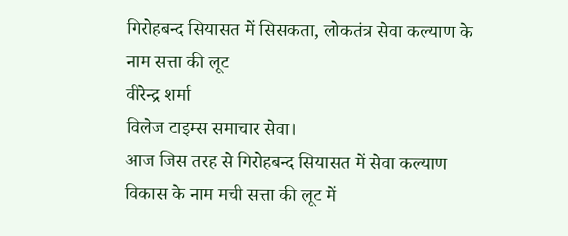गिरोहबन्द सियासत में सिसकता, लोकतंत्र सेवा कल्याण के नाम सत्ता की लूट
वीरेन्द्र शर्मा
विलेज टाइम्स समाचार सेवा।
आज जिस तरह से गिरोहबन्द सियासत में सेवा कल्याण विकास के नाम मची सत्ता की लूट में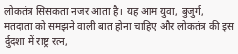लोकतंत्र सिसकता नजर आता है। यह आम युवा, बुजुर्ग, मतदाता को समझने वाली बात होना चाहिए और लोकतंत्र की इस र्दुदशा में राष्ट्र रत्न,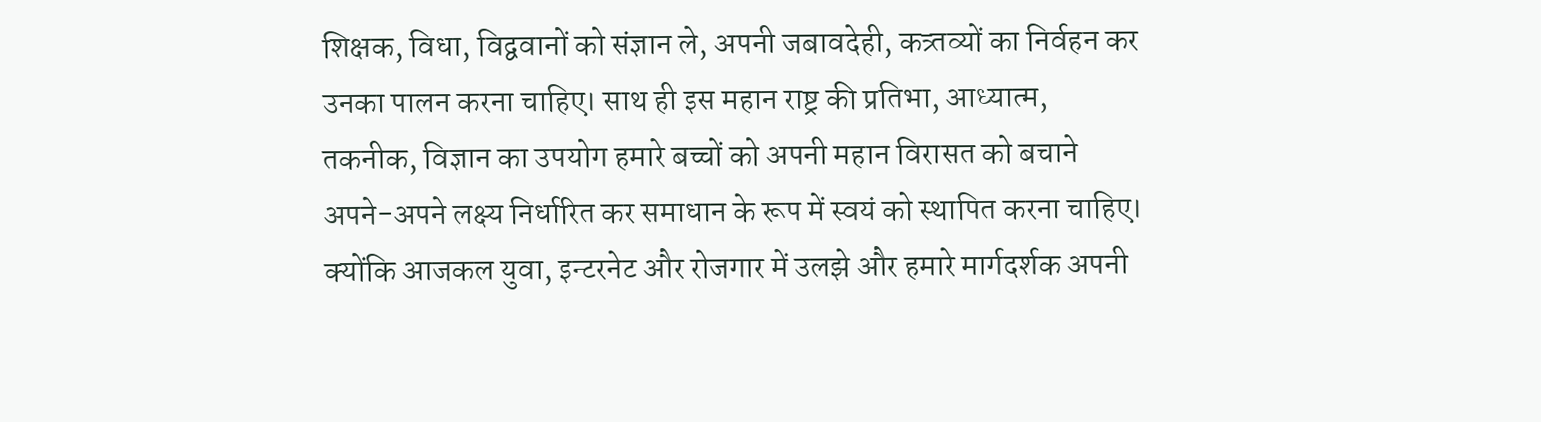शिक्षक, विधा, विद्ववानों को संज्ञान ले, अपनी जबावदेही, कत्र्तव्यों का निर्वहन कर उनका पालन करना चाहिए। साथ ही इस महान राष्ट्र की प्रतिभा, आध्यात्म, तकनीक, विज्ञान का उपयोग हमारे बच्चों को अपनी महान विरासत को बचाने अपने-अपने लक्ष्य निर्धारित कर समाधान के रूप में स्वयं को स्थापित करना चाहिए।
क्योंकि आजकल युवा, इन्टरनेट और रोजगार में उलझे और हमारे मार्गदर्शक अपनी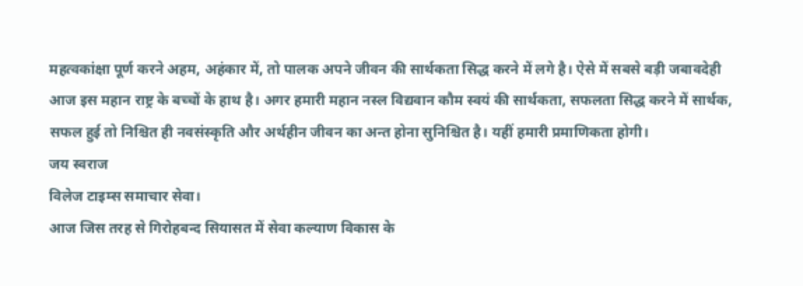महत्वकांक्षा पूर्ण करने अहम, अहंकार में, तो पालक अपने जीवन की सार्थकता सिद्ध करने में लगे है। ऐसे में सबसे बड़ी जबावदेही आज इस महान राष्ट्र के बच्चों के हाथ है। अगर हमारी महान नस्ल विद्यवान कौम स्वयं की सार्थकता, सफलता सिद्ध करने में सार्थक, सफल हुई तो निश्चित ही नवसंस्कृति और अर्थहीन जीवन का अन्त होना सुनिश्चित है। यहीं हमारी प्रमाणिकता होगी।
जय स्वराज
विलेज टाइम्स समाचार सेवा।
आज जिस तरह से गिरोहबन्द सियासत में सेवा कल्याण विकास के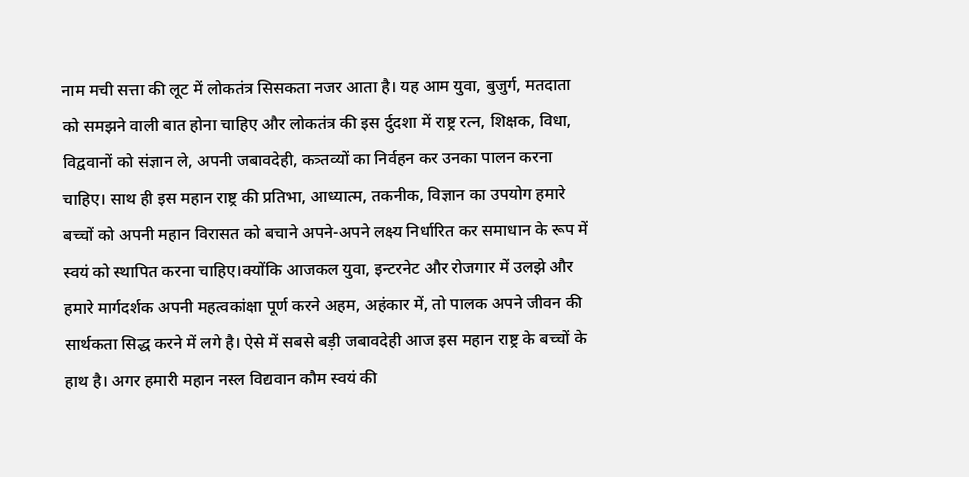नाम मची सत्ता की लूट में लोकतंत्र सिसकता नजर आता है। यह आम युवा, बुजुर्ग, मतदाता को समझने वाली बात होना चाहिए और लोकतंत्र की इस र्दुदशा में राष्ट्र रत्न, शिक्षक, विधा, विद्ववानों को संज्ञान ले, अपनी जबावदेही, कत्र्तव्यों का निर्वहन कर उनका पालन करना चाहिए। साथ ही इस महान राष्ट्र की प्रतिभा, आध्यात्म, तकनीक, विज्ञान का उपयोग हमारे बच्चों को अपनी महान विरासत को बचाने अपने-अपने लक्ष्य निर्धारित कर समाधान के रूप में स्वयं को स्थापित करना चाहिए।क्योंकि आजकल युवा, इन्टरनेट और रोजगार में उलझे और हमारे मार्गदर्शक अपनी महत्वकांक्षा पूर्ण करने अहम, अहंकार में, तो पालक अपने जीवन की सार्थकता सिद्ध करने में लगे है। ऐसे में सबसे बड़ी जबावदेही आज इस महान राष्ट्र के बच्चों के हाथ है। अगर हमारी महान नस्ल विद्यवान कौम स्वयं की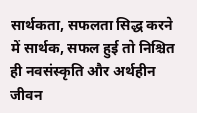सार्थकता, सफलता सिद्ध करने में सार्थक, सफल हुई तो निश्चित ही नवसंस्कृति और अर्थहीन जीवन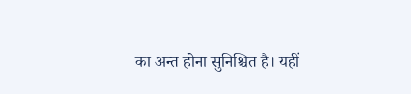का अन्त होना सुनिश्चित है। यहीं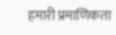हमारी प्रमाणिकता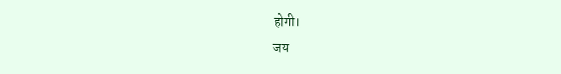होगी।
जय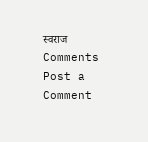स्वराज
Comments
Post a Comment